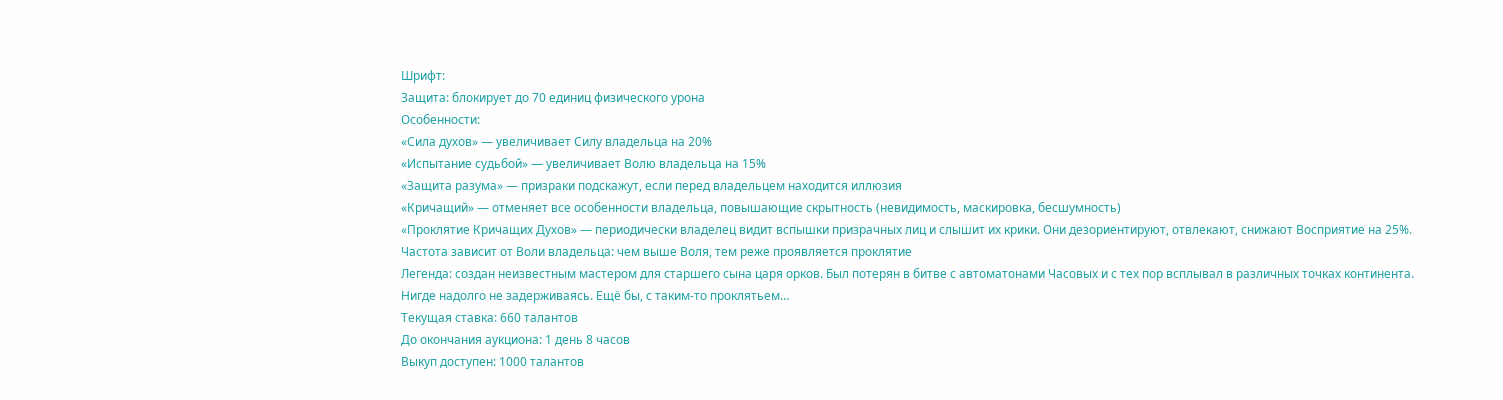Шрифт:
Защита: блокирует до 70 единиц физического урона
Особенности:
«Сила духов» — увеличивает Силу владельца на 20%
«Испытание судьбой» — увеличивает Волю владельца на 15%
«Защита разума» — призраки подскажут, если перед владельцем находится иллюзия
«Кричащий» — отменяет все особенности владельца, повышающие скрытность (невидимость, маскировка, бесшумность)
«Проклятие Кричащих Духов» — периодически владелец видит вспышки призрачных лиц и слышит их крики. Они дезориентируют, отвлекают, снижают Восприятие на 25%. Частота зависит от Воли владельца: чем выше Воля, тем реже проявляется проклятие
Легенда: создан неизвестным мастером для старшего сына царя орков. Был потерян в битве с автоматонами Часовых и с тех пор всплывал в различных точках континента. Нигде надолго не задерживаясь. Ещё бы, с таким-то проклятьем…
Текущая ставка: 660 талантов
До окончания аукциона: 1 день 8 часов
Выкуп доступен: 1000 талантов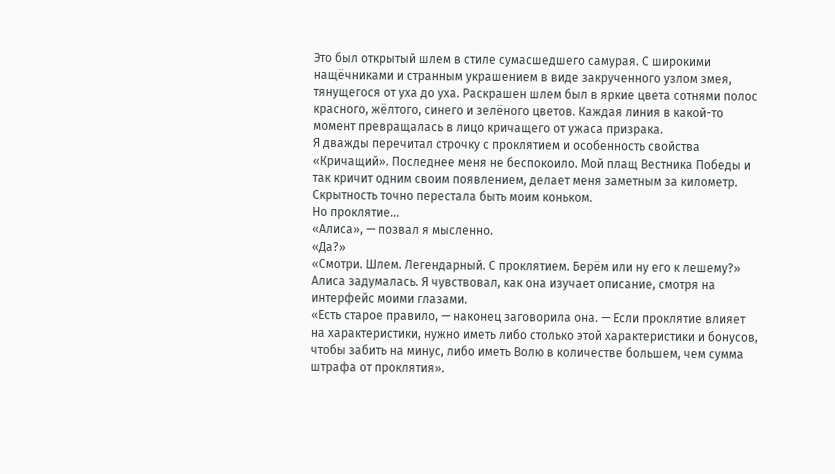Это был открытый шлем в стиле сумасшедшего самурая. С широкими нащёчниками и странным украшением в виде закрученного узлом змея, тянущегося от уха до уха. Раскрашен шлем был в яркие цвета сотнями полос красного, жёлтого, синего и зелёного цветов. Каждая линия в какой-то момент превращалась в лицо кричащего от ужаса призрака.
Я дважды перечитал строчку с проклятием и особенность свойства «Кричащий». Последнее меня не беспокоило. Мой плащ Вестника Победы и так кричит одним своим появлением, делает меня заметным за километр. Скрытность точно перестала быть моим коньком.
Но проклятие…
«Алиса», — позвал я мысленно.
«Да?»
«Смотри. Шлем. Легендарный. С проклятием. Берём или ну его к лешему?»
Алиса задумалась. Я чувствовал, как она изучает описание, смотря на интерфейс моими глазами.
«Есть старое правило, — наконец заговорила она. — Если проклятие влияет на характеристики, нужно иметь либо столько этой характеристики и бонусов, чтобы забить на минус, либо иметь Волю в количестве большем, чем сумма штрафа от проклятия».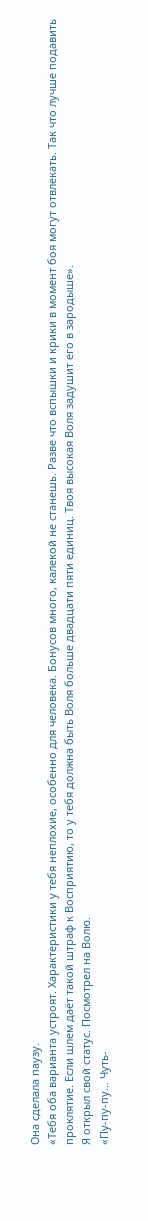Она сделала паузу.
«Тебя оба варианта устроят. Характеристики у тебя неплохие, особенно для человека. Бонусов много, калекой не станешь. Разве что вспышки и крики в момент боя могут отвлекать. Так что лучше подавить проклятие. Если шлем даёт такой штраф к Восприятию, то у тебя должна быть Воля больше двадцати пяти единиц. Твоя высокая Воля задушит его в зародыше».
Я открыл свой статус. Посмотрел на Волю.
«Пу-пу-пу… Чуть-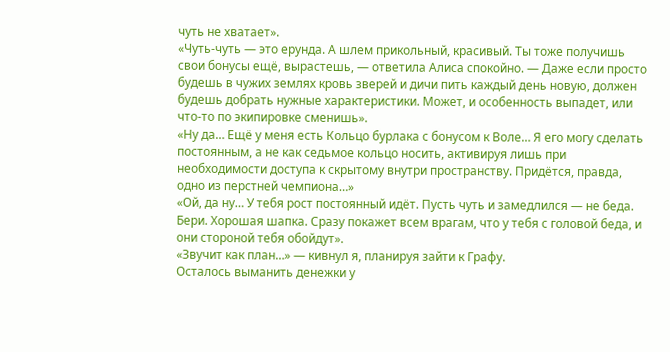чуть не хватает».
«Чуть-чуть — это ерунда. А шлем прикольный, красивый. Ты тоже получишь свои бонусы ещё, вырастешь, — ответила Алиса спокойно. — Даже если просто будешь в чужих землях кровь зверей и дичи пить каждый день новую, должен будешь добрать нужные характеристики. Может, и особенность выпадет, или что-то по экипировке сменишь».
«Ну да… Ещё у меня есть Кольцо бурлака с бонусом к Воле… Я его могу сделать постоянным, а не как седьмое кольцо носить, активируя лишь при необходимости доступа к скрытому внутри пространству. Придётся, правда, одно из перстней чемпиона…»
«Ой, да ну… У тебя рост постоянный идёт. Пусть чуть и замедлился — не беда. Бери. Хорошая шапка. Сразу покажет всем врагам, что у тебя с головой беда, и они стороной тебя обойдут».
«Звучит как план…» — кивнул я, планируя зайти к Графу.
Осталось выманить денежки у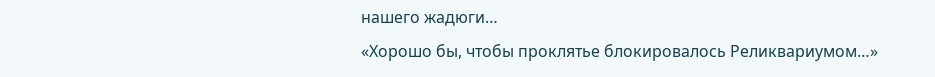нашего жадюги…
«Хорошо бы, чтобы проклятье блокировалось Реликвариумом…»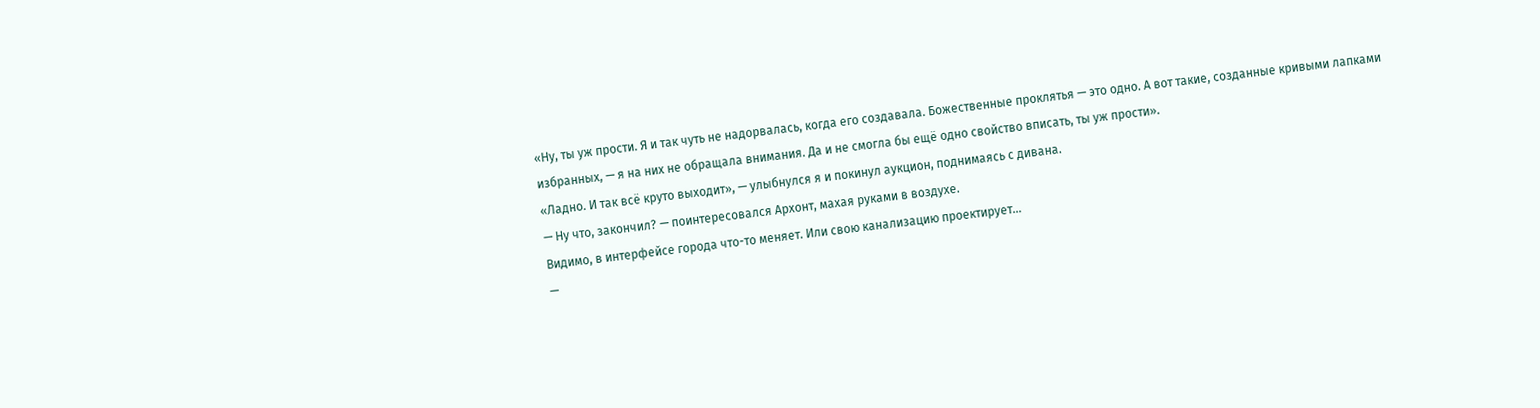«Ну, ты уж прости. Я и так чуть не надорвалась, когда его создавала. Божественные проклятья — это одно. А вот такие, созданные кривыми лапками избранных, — я на них не обращала внимания. Да и не смогла бы ещё одно свойство вписать, ты уж прости».
«Ладно. И так всё круто выходит», — улыбнулся я и покинул аукцион, поднимаясь с дивана.
— Ну что, закончил? — поинтересовался Архонт, махая руками в воздухе.
Видимо, в интерфейсе города что-то меняет. Или свою канализацию проектирует…
—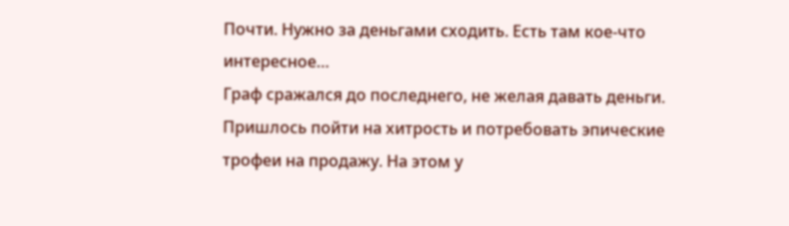Почти. Нужно за деньгами сходить. Есть там кое-что интересное…
Граф сражался до последнего, не желая давать деньги. Пришлось пойти на хитрость и потребовать эпические трофеи на продажу. На этом у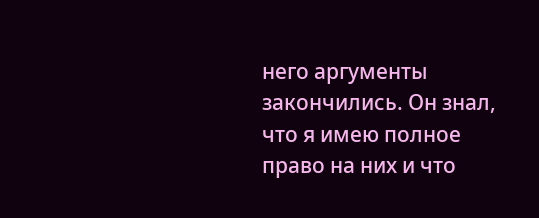него аргументы закончились. Он знал, что я имею полное право на них и что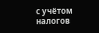с учётом налогов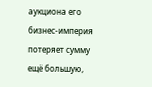аукциона его бизнес-империя потеряет сумму ещё большую,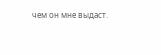чем он мне выдаст.